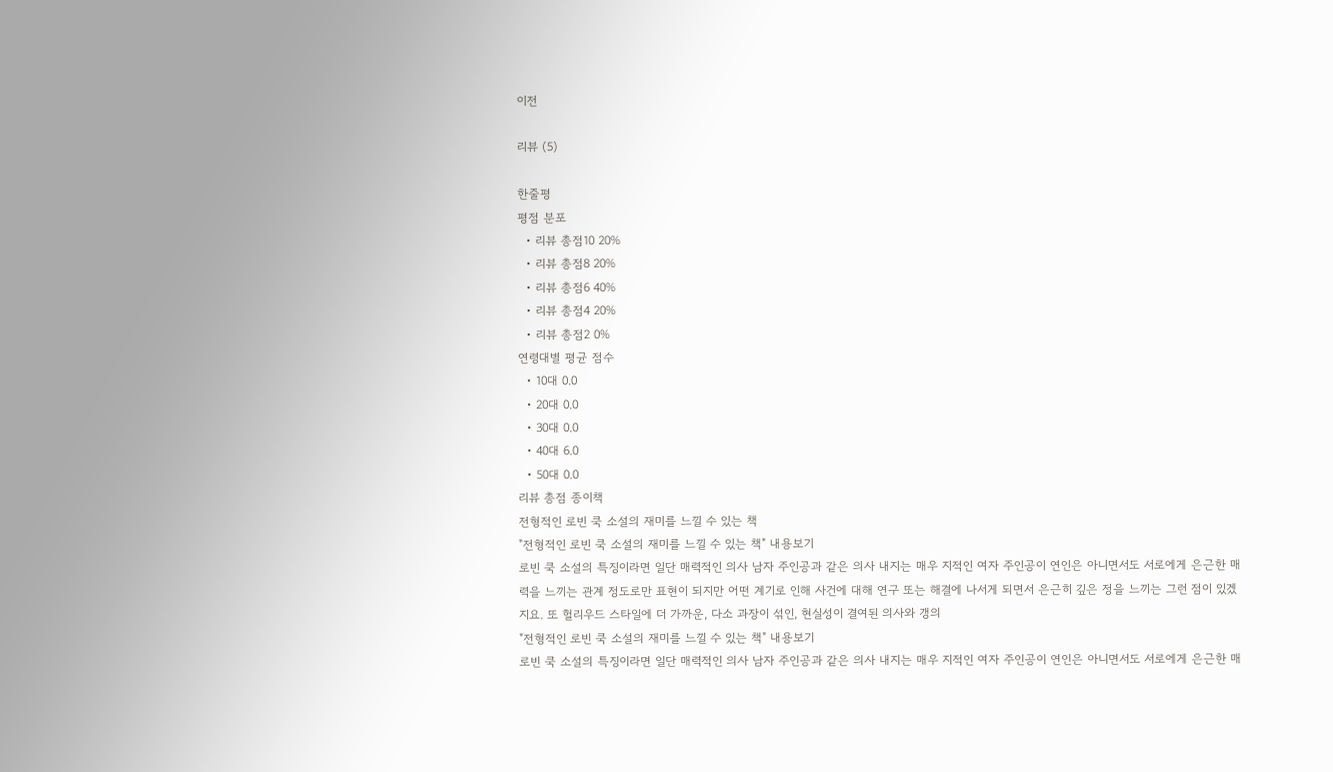이전

리뷰 (5)

한줄평
평점 분포
  • 리뷰 총점10 20%
  • 리뷰 총점8 20%
  • 리뷰 총점6 40%
  • 리뷰 총점4 20%
  • 리뷰 총점2 0%
연령대별 평균 점수
  • 10대 0.0
  • 20대 0.0
  • 30대 0.0
  • 40대 6.0
  • 50대 0.0
리뷰 총점 종이책
전형적인 로빈 쿡 소설의 재미를 느낄 수 있는 책
"전형적인 로빈 쿡 소설의 재미를 느낄 수 있는 책" 내용보기
로빈 쿡 소설의 특징이라면 일단 매력적인 의사 남자 주인공과 같은 의사 내지는 매우 지적인 여자 주인공이 연인은 아니면서도 서로에게 은근한 매력을 느끼는 관계 정도로만 표현이 되지만 어떤 계기로 인해 사건에 대해 연구 또는 해결에 나서게 되면서 은근히 깊은 정을 느끼는 그런 점이 있겠지요. 또 헐리우드 스타일에 더 가까운, 다소 과장이 섞인, 현실성이 결여된 의사와 갱의
"전형적인 로빈 쿡 소설의 재미를 느낄 수 있는 책" 내용보기
로빈 쿡 소설의 특징이라면 일단 매력적인 의사 남자 주인공과 같은 의사 내지는 매우 지적인 여자 주인공이 연인은 아니면서도 서로에게 은근한 매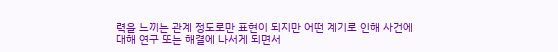력을 느끼는 관계 정도로만 표현이 되지만 어떤 계기로 인해 사건에 대해 연구 또는 해결에 나서게 되면서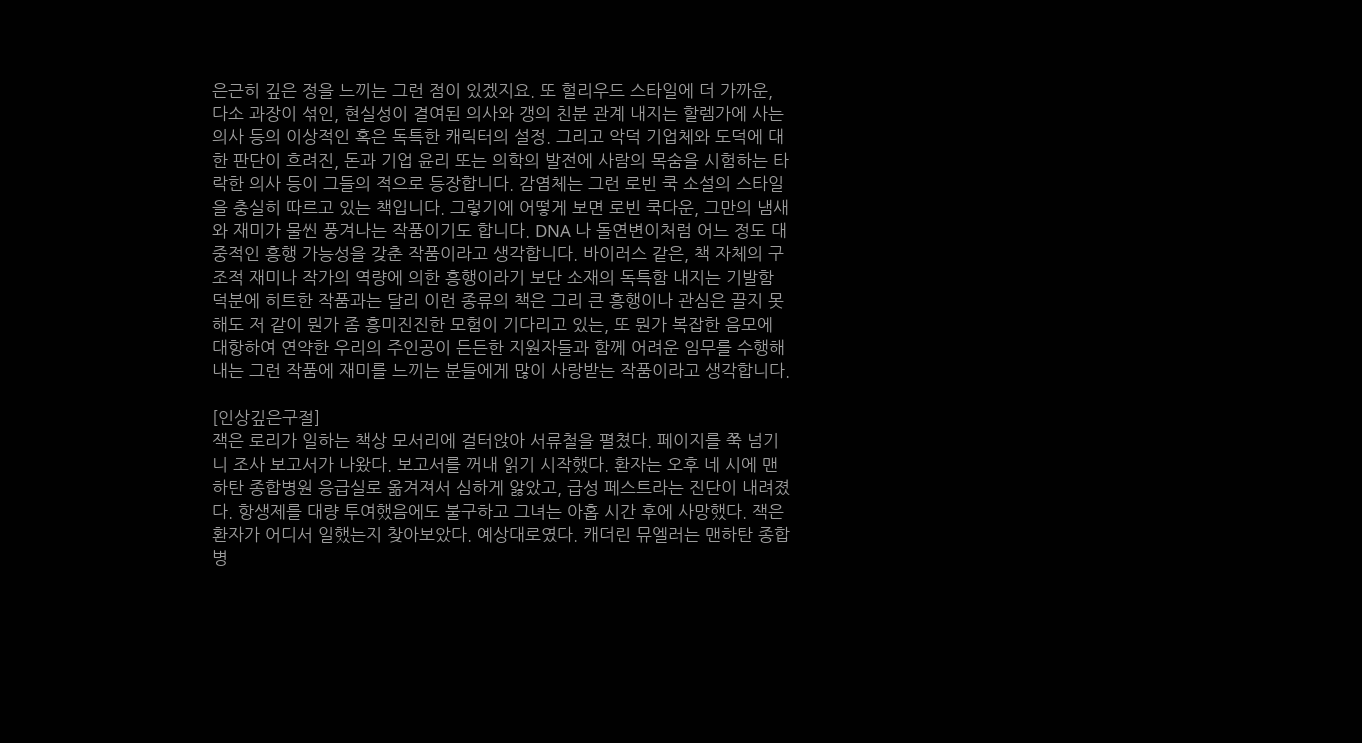은근히 깊은 정을 느끼는 그런 점이 있겠지요. 또 헐리우드 스타일에 더 가까운, 다소 과장이 섞인, 현실성이 결여된 의사와 갱의 친분 관계 내지는 할렘가에 사는 의사 등의 이상적인 혹은 독특한 캐릭터의 설정. 그리고 악덕 기업체와 도덕에 대한 판단이 흐려진, 돈과 기업 윤리 또는 의학의 발전에 사람의 목숨을 시험하는 타락한 의사 등이 그들의 적으로 등장합니다. 감염체는 그런 로빈 쿡 소설의 스타일을 충실히 따르고 있는 책입니다. 그렇기에 어떻게 보면 로빈 쿡다운, 그만의 냄새와 재미가 물씬 풍겨나는 작품이기도 합니다. DNA 나 돌연변이처럼 어느 정도 대중적인 흥행 가능성을 갖춘 작품이라고 생각합니다. 바이러스 같은, 책 자체의 구조적 재미나 작가의 역량에 의한 흥행이라기 보단 소재의 독특함 내지는 기발함 덕분에 히트한 작품과는 달리 이런 종류의 책은 그리 큰 흥행이나 관심은 끌지 못해도 저 같이 뭔가 좀 흥미진진한 모험이 기다리고 있는, 또 뭔가 복잡한 음모에 대항하여 연약한 우리의 주인공이 든든한 지원자들과 함께 어려운 임무를 수행해내는 그런 작품에 재미를 느끼는 분들에게 많이 사랑받는 작품이라고 생각합니다.

[인상깊은구절]
잭은 로리가 일하는 책상 모서리에 걸터앉아 서류철을 펼쳤다. 페이지를 쭉 넘기니 조사 보고서가 나왔다. 보고서를 꺼내 읽기 시작했다. 환자는 오후 네 시에 맨하탄 종합병원 응급실로 옮겨져서 심하게 앓았고, 급성 페스트라는 진단이 내려졌다. 항생제를 대량 투여했음에도 불구하고 그녀는 아홉 시간 후에 사망했다. 잭은 환자가 어디서 일했는지 찾아보았다. 예상대로였다. 캐더린 뮤엘러는 맨하탄 종합병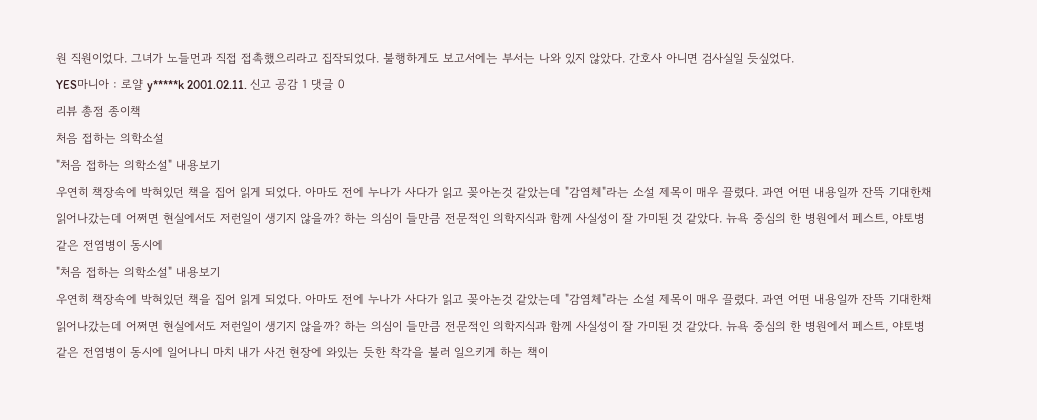원 직원이었다. 그녀가 노들먼과 직접 접촉했으리라고 집작되었다. 불행하게도 보고서에는 부서는 나와 있지 않았다. 간호사 아니면 검사실일 듯싶었다.
YES마니아 : 로얄 y*****k 2001.02.11. 신고 공감 1 댓글 0
리뷰 총점 종이책
처음 접하는 의학소설
"처음 접하는 의학소설" 내용보기
우연히 책장속에 박혀있던 책을 집어 읽게 되었다. 아마도 전에 누나가 사다가 읽고 꽂아논것 같았는데 "감염체"라는 소설 제목이 매우 끌렸다. 과연 어떤 내용일까 잔뜩 기대한채 읽어나갔는데 어쩌면 현실에서도 저런일이 생기지 않을까? 하는 의심이 들만큼 전문적인 의학지식과 함께 사실성이 잘 가미된 것 같았다. 뉴욕 중심의 한 병원에서 페스트, 야토병 같은 전염병이 동시에
"처음 접하는 의학소설" 내용보기
우연히 책장속에 박혀있던 책을 집어 읽게 되었다. 아마도 전에 누나가 사다가 읽고 꽂아논것 같았는데 "감염체"라는 소설 제목이 매우 끌렸다. 과연 어떤 내용일까 잔뜩 기대한채 읽어나갔는데 어쩌면 현실에서도 저런일이 생기지 않을까? 하는 의심이 들만큼 전문적인 의학지식과 함께 사실성이 잘 가미된 것 같았다. 뉴욕 중심의 한 병원에서 페스트, 야토병 같은 전염병이 동시에 일어나니 마치 내가 사건 현장에 와있는 듯한 착각을 불러 일으키게 하는 책이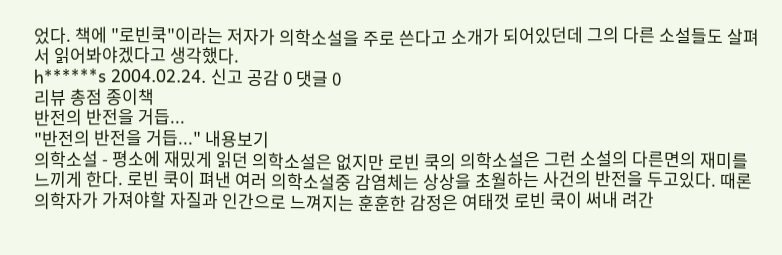었다. 책에 "로빈쿡"이라는 저자가 의학소설을 주로 쓴다고 소개가 되어있던데 그의 다른 소설들도 살펴서 읽어봐야겠다고 생각했다.
h******s 2004.02.24. 신고 공감 0 댓글 0
리뷰 총점 종이책
반전의 반전을 거듭...
"반전의 반전을 거듭..." 내용보기
의학소설 - 평소에 재밌게 읽던 의학소설은 없지만 로빈 쿡의 의학소설은 그런 소설의 다른면의 재미를 느끼게 한다. 로빈 쿡이 펴낸 여러 의학소설중 감염체는 상상을 초월하는 사건의 반전을 두고있다. 때론 의학자가 가져야할 자질과 인간으로 느껴지는 훈훈한 감정은 여태껏 로빈 쿡이 써내 려간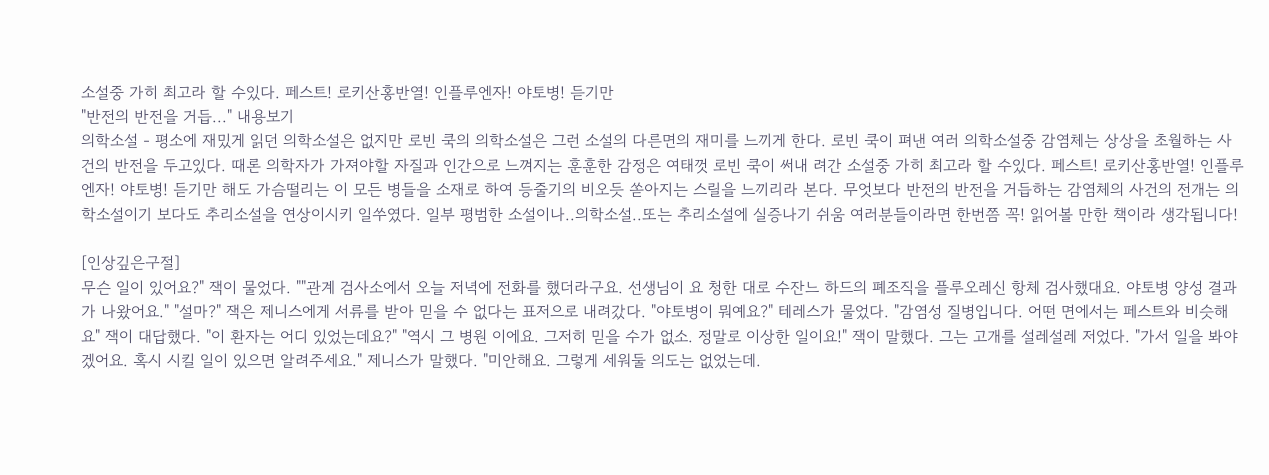소설중 가히 최고라 할 수있다. 페스트! 로키산홍반열! 인플루엔자! 야토병! 듣기만
"반전의 반전을 거듭..." 내용보기
의학소설 - 평소에 재밌게 읽던 의학소설은 없지만 로빈 쿡의 의학소설은 그런 소설의 다른면의 재미를 느끼게 한다. 로빈 쿡이 펴낸 여러 의학소설중 감염체는 상상을 초월하는 사건의 반전을 두고있다. 때론 의학자가 가져야할 자질과 인간으로 느껴지는 훈훈한 감정은 여태껏 로빈 쿡이 써내 려간 소설중 가히 최고라 할 수있다. 페스트! 로키산홍반열! 인플루엔자! 야토병! 듣기만 해도 가슴떨리는 이 모든 병들을 소재로 하여 등줄기의 비오듯 쏟아지는 스릴을 느끼리라 본다. 무엇보다 반전의 반전을 거듭하는 감염체의 사건의 전개는 의학소설이기 보다도 추리소설을 연상이시키 일쑤였다. 일부 평범한 소설이나..의학소설..또는 추리소설에 실증나기 쉬움 여러분들이라면 한번쯤 꼭! 읽어볼 만한 책이라 생각됩니다!

[인상깊은구절]
무슨 일이 있어요?" 잭이 물었다. ""관계 검사소에서 오늘 저녁에 전화를 했더라구요. 선생님이 요 청한 대로 수잔느 하드의 폐조직을 플루오레신 항체 검사했대요. 야토병 양성 결과가 나왔어요." "설마?" 잭은 제니스에게 서류를 받아 믿을 수 없다는 표저으로 내려갔다. "야토병이 뭐예요?" 테레스가 물었다. "감염성 질병입니다. 어떤 면에서는 페스트와 비슷해요" 잭이 대답했다. "이 환자는 어디 있었는데요?" "역시 그 병원 이에요. 그저히 믿을 수가 없소. 정말로 이상한 일이요!" 잭이 말했다. 그는 고개를 설레설레 저었다. "가서 일을 봐야겠어요. 혹시 시킬 일이 있으면 알려주세요." 제니스가 말했다. "미안해요. 그렇게 세워둘 의도는 없었는데.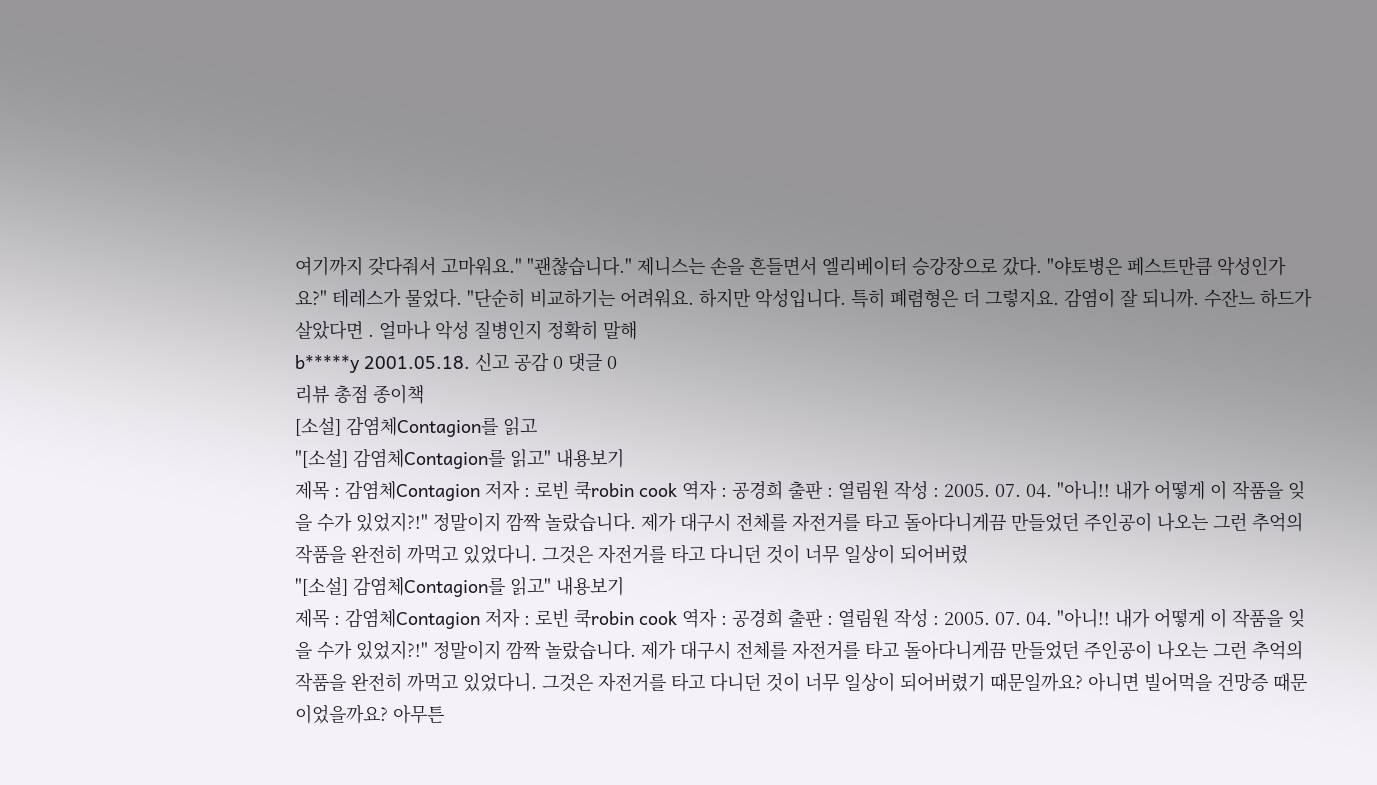여기까지 갖다줘서 고마워요." "괜찮습니다." 제니스는 손을 흔들면서 엘리베이터 승강장으로 갔다. "야토병은 페스트만큼 악성인가요?" 테레스가 물었다. "단순히 비교하기는 어려워요. 하지만 악성입니다. 특히 폐렴형은 더 그렇지요. 감염이 잘 되니까. 수잔느 하드가 살았다면 . 얼마나 악성 질병인지 정확히 말해
b*****y 2001.05.18. 신고 공감 0 댓글 0
리뷰 총점 종이책
[소설] 감염체Contagion를 읽고
"[소설] 감염체Contagion를 읽고" 내용보기
제목 : 감염체Contagion 저자 : 로빈 쿡robin cook 역자 : 공경희 출판 : 열림원 작성 : 2005. 07. 04. "아니!! 내가 어떻게 이 작품을 잊을 수가 있었지?!" 정말이지 깜짝 놀랐습니다. 제가 대구시 전체를 자전거를 타고 돌아다니게끔 만들었던 주인공이 나오는 그런 추억의 작품을 완전히 까먹고 있었다니. 그것은 자전거를 타고 다니던 것이 너무 일상이 되어버렸
"[소설] 감염체Contagion를 읽고" 내용보기
제목 : 감염체Contagion 저자 : 로빈 쿡robin cook 역자 : 공경희 출판 : 열림원 작성 : 2005. 07. 04. "아니!! 내가 어떻게 이 작품을 잊을 수가 있었지?!" 정말이지 깜짝 놀랐습니다. 제가 대구시 전체를 자전거를 타고 돌아다니게끔 만들었던 주인공이 나오는 그런 추억의 작품을 완전히 까먹고 있었다니. 그것은 자전거를 타고 다니던 것이 너무 일상이 되어버렸기 때문일까요? 아니면 빌어먹을 건망증 때문이었을까요? 아무튼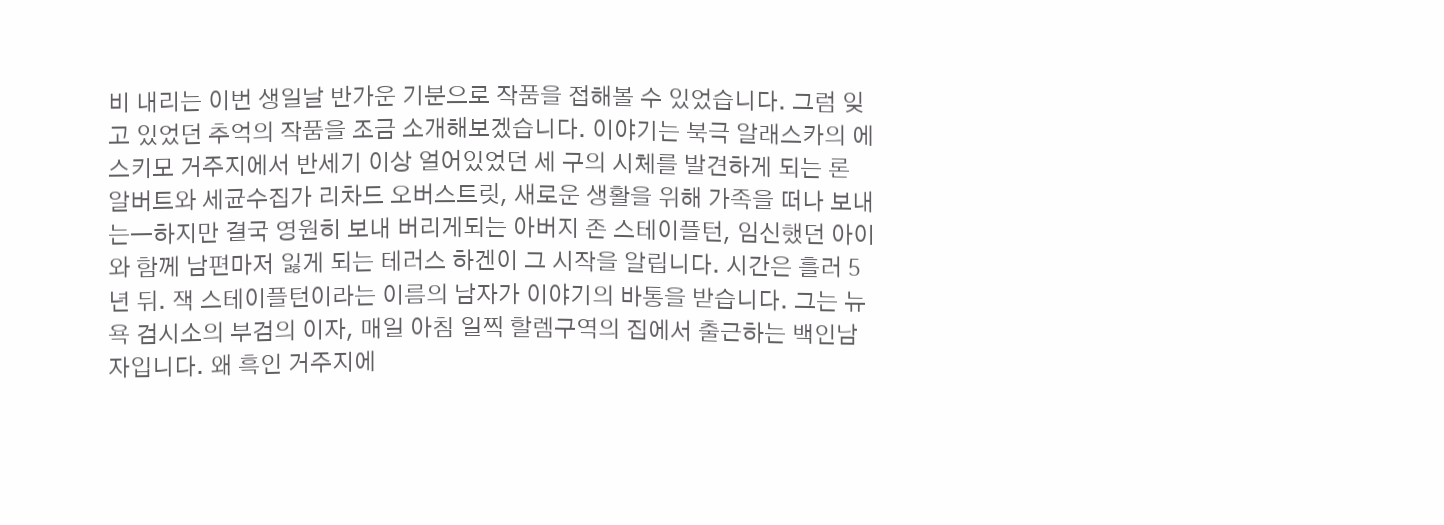비 내리는 이번 생일날 반가운 기분으로 작품을 접해볼 수 있었습니다. 그럼 잊고 있었던 추억의 작품을 조금 소개해보겠습니다. 이야기는 북극 알래스카의 에스키모 거주지에서 반세기 이상 얼어있었던 세 구의 시체를 발견하게 되는 론 알버트와 세균수집가 리차드 오버스트릿, 새로운 생활을 위해 가족을 떠나 보내는―하지만 결국 영원히 보내 버리게되는 아버지 존 스테이플턴, 임신했던 아이와 함께 남편마저 잃게 되는 테러스 하겐이 그 시작을 알립니다. 시간은 흘러 5년 뒤. 잭 스테이플턴이라는 이름의 남자가 이야기의 바통을 받습니다. 그는 뉴욕 검시소의 부검의 이자, 매일 아침 일찍 할렘구역의 집에서 출근하는 백인남자입니다. 왜 흑인 거주지에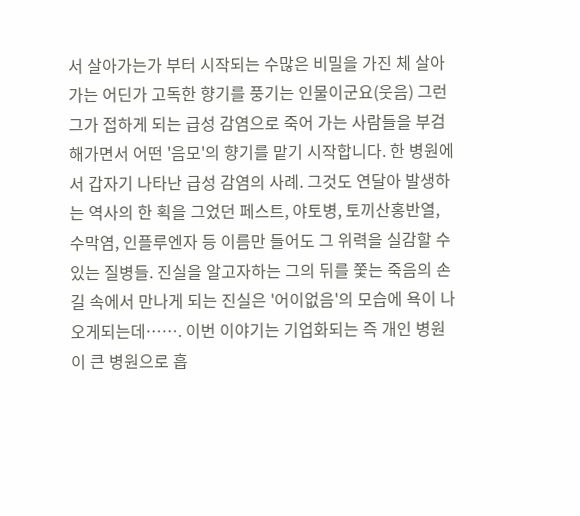서 살아가는가 부터 시작되는 수많은 비밀을 가진 체 살아가는 어딘가 고독한 향기를 풍기는 인물이군요(웃음) 그런 그가 접하게 되는 급성 감염으로 죽어 가는 사람들을 부검해가면서 어떤 '음모'의 향기를 맡기 시작합니다. 한 병원에서 갑자기 나타난 급성 감염의 사례. 그것도 연달아 발생하는 역사의 한 획을 그었던 페스트, 야토병, 토끼산홍반열, 수막염, 인플루엔자 등 이름만 들어도 그 위력을 실감할 수 있는 질병들. 진실을 알고자하는 그의 뒤를 쫓는 죽음의 손길 속에서 만나게 되는 진실은 '어이없음'의 모습에 욕이 나오게되는데……. 이번 이야기는 기업화되는 즉 개인 병원이 큰 병원으로 흡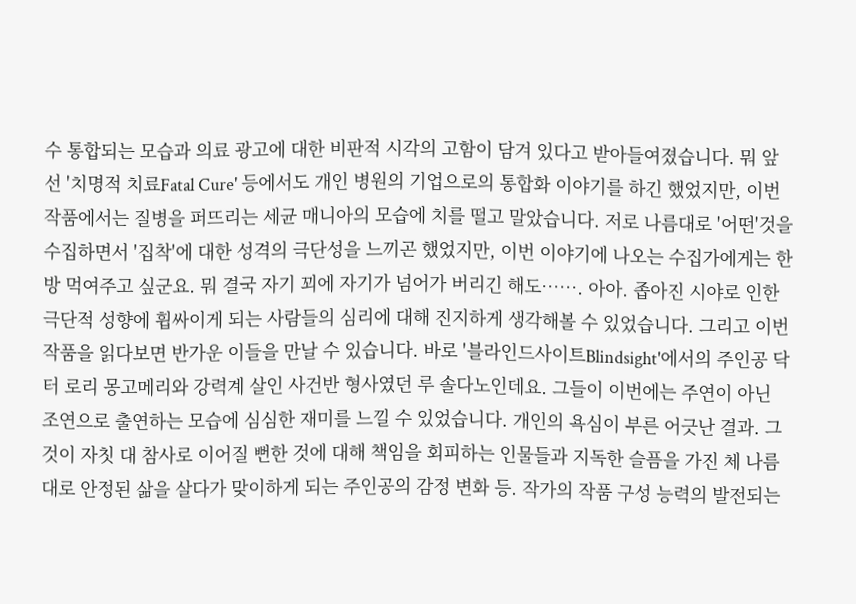수 통합되는 모습과 의료 광고에 대한 비판적 시각의 고함이 담겨 있다고 받아들여졌습니다. 뭐 앞선 '치명적 치료Fatal Cure' 등에서도 개인 병원의 기업으로의 통합화 이야기를 하긴 했었지만, 이번 작품에서는 질병을 퍼뜨리는 세균 매니아의 모습에 치를 떨고 말았습니다. 저로 나름대로 '어떤'것을 수집하면서 '집착'에 대한 성격의 극단성을 느끼곤 했었지만, 이번 이야기에 나오는 수집가에게는 한방 먹여주고 싶군요. 뭐 결국 자기 꾀에 자기가 넘어가 버리긴 해도……. 아아. 좁아진 시야로 인한 극단적 성향에 휩싸이게 되는 사람들의 심리에 대해 진지하게 생각해볼 수 있었습니다. 그리고 이번 작품을 읽다보면 반가운 이들을 만날 수 있습니다. 바로 '블라인드사이트Blindsight'에서의 주인공 닥터 로리 몽고메리와 강력계 살인 사건반 형사였던 루 솔다노인데요. 그들이 이번에는 주연이 아닌 조연으로 출연하는 모습에 심심한 재미를 느낄 수 있었습니다. 개인의 욕심이 부른 어긋난 결과. 그것이 자칫 대 참사로 이어질 뻔한 것에 대해 책임을 회피하는 인물들과 지독한 슬픔을 가진 체 나름대로 안정된 삶을 살다가 맞이하게 되는 주인공의 감정 변화 등. 작가의 작품 구성 능력의 발전되는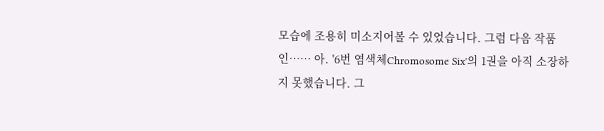모습에 조용히 미소지어볼 수 있었습니다. 그럼 다음 작품인…… 아. '6번 염색체Chromosome Six'의 1권을 아직 소장하지 못했습니다. 그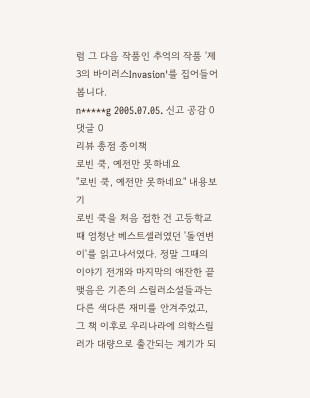럼 그 다음 작품인 추억의 작품 '제3의 바이러스Invasion'를 집어들어 봅니다.
n*****g 2005.07.05. 신고 공감 0 댓글 0
리뷰 총점 종이책
로빈 쿡, 예전만 못하네요
"로빈 쿡, 예전만 못하네요" 내용보기
로빈 쿡을 처음 접한 건 고등학교 때 엄청난 베스트셀러였던 '돌연변이'를 읽고나서였다. 정말 그때의 이야기 전개와 마지막의 애잔한 끝맺음은 기존의 스릴러소설들과는 다른 색다른 재미를 안겨주었고, 그 책 이후로 우리나라에 의학스릴러가 대량으로 출간되는 계기가 되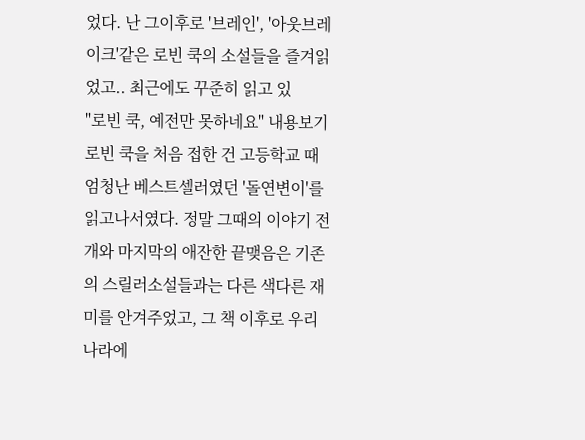었다. 난 그이후로 '브레인', '아웃브레이크'같은 로빈 쿡의 소설들을 즐겨읽었고.. 최근에도 꾸준히 읽고 있
"로빈 쿡, 예전만 못하네요" 내용보기
로빈 쿡을 처음 접한 건 고등학교 때 엄청난 베스트셀러였던 '돌연변이'를 읽고나서였다. 정말 그때의 이야기 전개와 마지막의 애잔한 끝맺음은 기존의 스릴러소설들과는 다른 색다른 재미를 안겨주었고, 그 책 이후로 우리나라에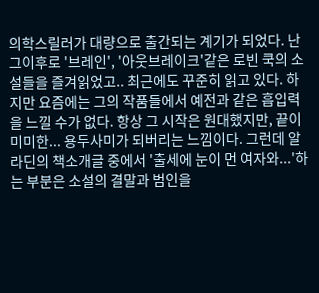의학스릴러가 대량으로 출간되는 계기가 되었다. 난 그이후로 '브레인', '아웃브레이크'같은 로빈 쿡의 소설들을 즐겨읽었고.. 최근에도 꾸준히 읽고 있다. 하지만 요즘에는 그의 작품들에서 예전과 같은 흡입력을 느낄 수가 없다. 항상 그 시작은 원대했지만, 끝이 미미한... 용두사미가 되버리는 느낌이다. 그런데 알라딘의 책소개글 중에서 '출세에 눈이 먼 여자와...'하는 부분은 소설의 결말과 범인을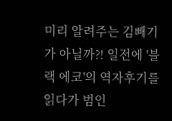미리 알려주는 김빼기가 아닐까?! 일전에 '블랙 에코'의 역자후기를 읽다가 범인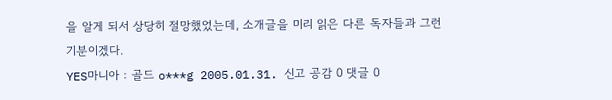을 알게 되서 상당히 절망했었는데, 소개글을 미리 읽은 다른 독자들과 그런 기분이겠다.
YES마니아 : 골드 o***g 2005.01.31. 신고 공감 0 댓글 0